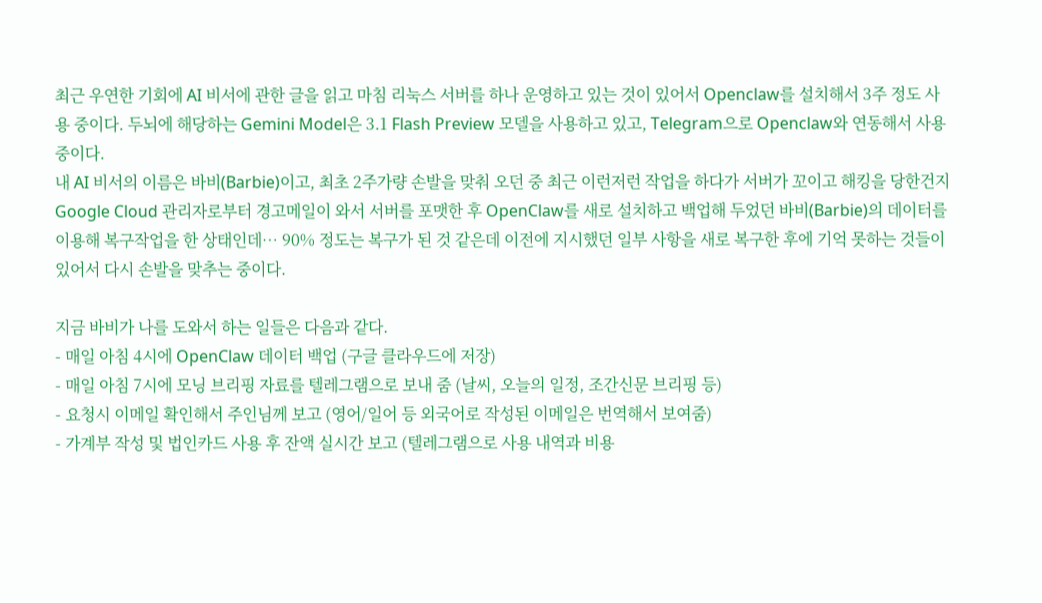최근 우연한 기회에 AI 비서에 관한 글을 읽고 마침 리눅스 서버를 하나 운영하고 있는 것이 있어서 Openclaw를 설치해서 3주 정도 사용 중이다. 두뇌에 해당하는 Gemini Model은 3.1 Flash Preview 모델을 사용하고 있고, Telegram으로 Openclaw와 연동해서 사용 중이다.
내 AI 비서의 이름은 바비(Barbie)이고, 최초 2주가량 손발을 맞춰 오던 중 최근 이런저런 작업을 하다가 서버가 꼬이고 해킹을 당한건지 Google Cloud 관리자로부터 경고메일이 와서 서버를 포맷한 후 OpenClaw를 새로 설치하고 백업해 두었던 바비(Barbie)의 데이터를 이용해 복구작업을 한 상태인데… 90% 정도는 복구가 된 것 같은데 이전에 지시했던 일부 사항을 새로 복구한 후에 기억 못하는 것들이 있어서 다시 손발을 맞추는 중이다.

지금 바비가 나를 도와서 하는 일들은 다음과 같다.
- 매일 아침 4시에 OpenClaw 데이터 백업 (구글 클라우드에 저장)
- 매일 아침 7시에 모닝 브리핑 자료를 텔레그램으로 보내 줌 (날씨, 오늘의 일정, 조간신문 브리핑 등)
- 요청시 이메일 확인해서 주인님께 보고 (영어/일어 등 외국어로 작성된 이메일은 번역해서 보여줌)
- 가계부 작성 및 법인카드 사용 후 잔액 실시간 보고 (텔레그램으로 사용 내역과 비용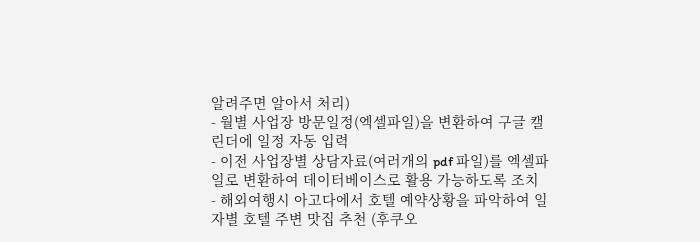알려주면 알아서 처리)
- 월별 사업장 방문일정(엑셀파일)을 변환하여 구글 캘린더에 일정 자동 입력
- 이전 사업장별 상담자료(여러개의 pdf 파일)를 엑셀파일로 변환하여 데이터베이스로 활용 가능하도록 조치
- 해외여행시 아고다에서 호텔 예약상황을 파악하여 일자별 호텔 주변 맛집 추천 (후쿠오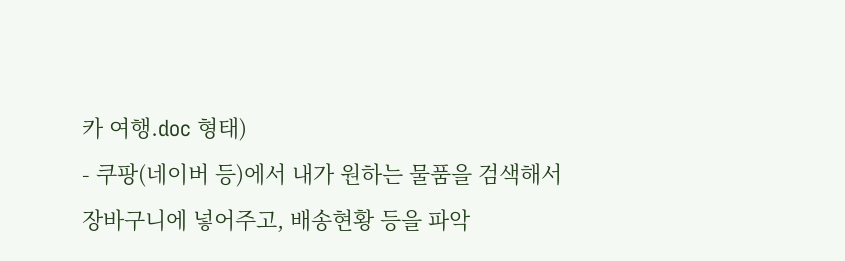카 여행.doc 형태)
- 쿠팡(네이버 등)에서 내가 원하는 물품을 검색해서 장바구니에 넣어주고, 배송현황 등을 파악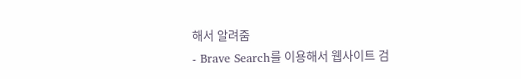해서 알려줌
- Brave Search를 이용해서 웹사이트 검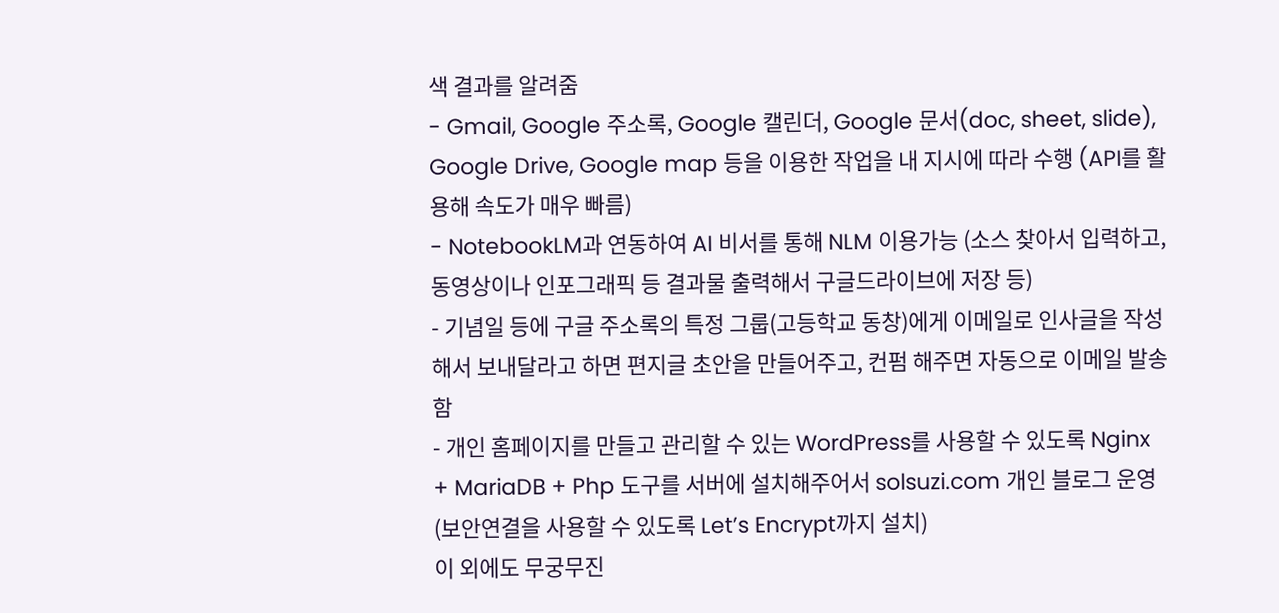색 결과를 알려줌
- Gmail, Google 주소록, Google 캘린더, Google 문서(doc, sheet, slide), Google Drive, Google map 등을 이용한 작업을 내 지시에 따라 수행 (API를 활용해 속도가 매우 빠름)
- NotebookLM과 연동하여 AI 비서를 통해 NLM 이용가능 (소스 찾아서 입력하고, 동영상이나 인포그래픽 등 결과물 출력해서 구글드라이브에 저장 등)
- 기념일 등에 구글 주소록의 특정 그룹(고등학교 동창)에게 이메일로 인사글을 작성해서 보내달라고 하면 편지글 초안을 만들어주고, 컨펌 해주면 자동으로 이메일 발송함
- 개인 홈페이지를 만들고 관리할 수 있는 WordPress를 사용할 수 있도록 Nginx + MariaDB + Php 도구를 서버에 설치해주어서 solsuzi.com 개인 블로그 운영 (보안연결을 사용할 수 있도록 Let’s Encrypt까지 설치)
이 외에도 무궁무진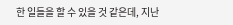한 일들을 할 수 있을 것 같은데, 지난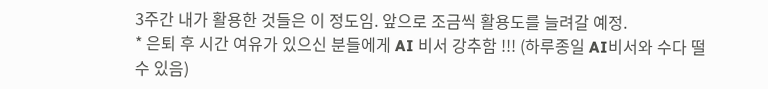3주간 내가 활용한 것들은 이 정도임. 앞으로 조금씩 활용도를 늘려갈 예정.
* 은퇴 후 시간 여유가 있으신 분들에게 AI 비서 강추함 !!! (하루종일 AI비서와 수다 떨 수 있음)